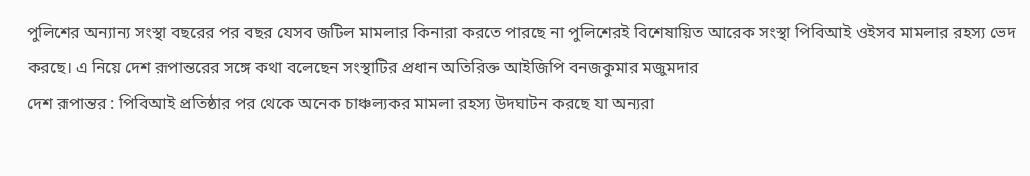পুলিশের অন্যান্য সংস্থা বছরের পর বছর যেসব জটিল মামলার কিনারা করতে পারছে না পুলিশেরই বিশেষায়িত আরেক সংস্থা পিবিআই ওইসব মামলার রহস্য ভেদ করছে। এ নিয়ে দেশ রূপান্তরের সঙ্গে কথা বলেছেন সংস্থাটির প্রধান অতিরিক্ত আইজিপি বনজকুমার মজুমদার
দেশ রূপান্তর : পিবিআই প্রতিষ্ঠার পর থেকে অনেক চাঞ্চল্যকর মামলা রহস্য উদঘাটন করছে যা অন্যরা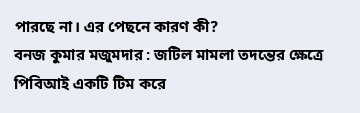পারছে না। এর পেছনে কারণ কী?
বনজ কুমার মজুমদার : জটিল মামলা তদন্তের ক্ষেত্রে পিবিআই একটি টিম করে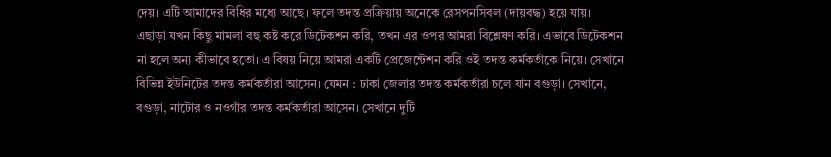দেয়। এটি আমাদের বিধির মধ্যে আছে। ফলে তদন্ত প্রক্রিয়ায় অনেকে রেসপনসিবল (দায়বদ্ধ) হয়ে যায়।
এছাড়া যখন কিছু মামলা বহু কষ্ট করে ডিটেকশন করি, তখন এর ওপর আমরা বিশ্লেষণ করি। এভাবে ডিটেকশন না হলে অন্য কীভাবে হতো। এ বিষয় নিয়ে আমরা একটি প্রেজেন্টেশন করি ওই তদন্ত কর্মকর্তাকে নিয়ে। সেখানে বিভিন্ন ইউনিটের তদন্ত কর্মকর্তারা আসেন। যেমন : ঢাকা জেলার তদন্ত কর্মকর্তারা চলে যান বগুড়া। সেখানে, বগুড়া, নাটোর ও নওগাঁর তদন্ত কর্মকর্তারা আসেন। সেখানে দুটি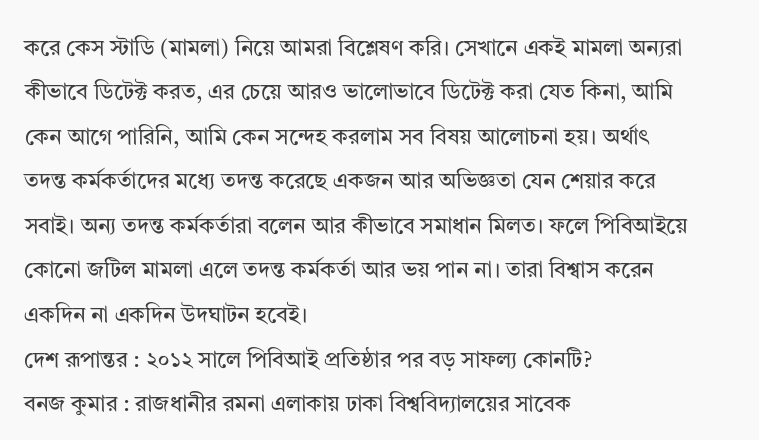করে কেস স্টাডি (মামলা) নিয়ে আমরা বিশ্লেষণ করি। সেখানে একই মামলা অন্যরা কীভাবে ডিটেক্ট করত, এর চেয়ে আরও ভালোভাবে ডিটেক্ট করা যেত কিনা, আমি কেন আগে পারিনি, আমি কেন সন্দেহ করলাম সব বিষয় আলোচনা হয়। অর্থাৎ তদন্ত কর্মকর্তাদের মধ্যে তদন্ত করেছে একজন আর অভিজ্ঞতা যেন শেয়ার করে সবাই। অন্য তদন্ত কর্মকর্তারা বলেন আর কীভাবে সমাধান মিলত। ফলে পিবিআইয়ে কোনো জটিল মামলা এলে তদন্ত কর্মকর্তা আর ভয় পান না। তারা বিশ্বাস করেন একদিন না একদিন উদঘাটন হবেই।
দেশ রূপান্তর : ২০১২ সালে পিবিআই প্রতিষ্ঠার পর বড় সাফল্য কোনটি?
বনজ কুমার : রাজধানীর রমনা এলাকায় ঢাকা বিশ্ববিদ্যালয়ের সাবেক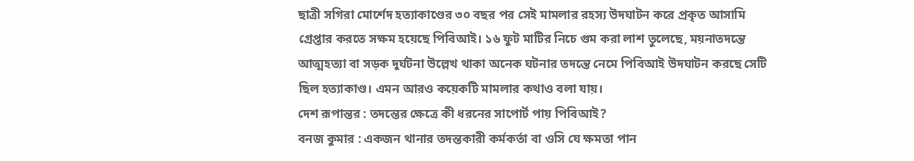ছাত্রী সগিরা মোর্শেদ হত্যাকাণ্ডের ৩০ বছর পর সেই মামলার রহস্য উদঘাটন করে প্রকৃত আসামি গ্রেপ্তার করতে সক্ষম হয়েছে পিবিআই। ১৬ ফুট মাটির নিচে গুম করা লাশ তুলেছে, ময়নাতদন্তে আত্মহত্যা বা সড়ক দুর্ঘটনা উল্লেখ থাকা অনেক ঘটনার তদন্তে নেমে পিবিআই উদঘাটন করছে সেটি ছিল হত্যাকাণ্ড। এমন আরও কয়েকটি মামলার কথাও বলা যায়।
দেশ রূপান্তর : তদন্তের ক্ষেত্রে কী ধরনের সাপোর্ট পায় পিবিআই?
বনজ কুমার : একজন থানার তদন্তকারী কর্মকর্তা বা ওসি যে ক্ষমতা পান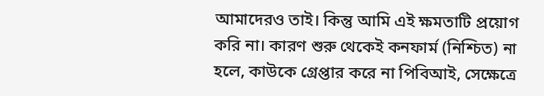আমাদেরও তাই। কিন্তু আমি এই ক্ষমতাটি প্রয়োগ করি না। কারণ শুরু থেকেই কনফার্ম (নিশ্চিত) না হলে, কাউকে গ্রেপ্তার করে না পিবিআই, সেক্ষেত্রে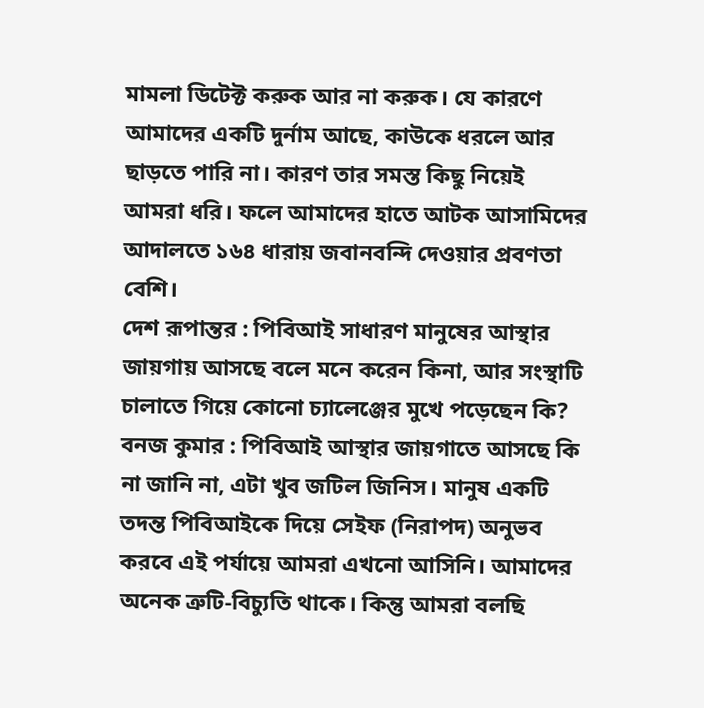মামলা ডিটেক্ট করুক আর না করুক। যে কারণে আমাদের একটি দুর্নাম আছে, কাউকে ধরলে আর ছাড়তে পারি না। কারণ তার সমস্ত কিছু নিয়েই আমরা ধরি। ফলে আমাদের হাতে আটক আসামিদের আদালতে ১৬৪ ধারায় জবানবন্দি দেওয়ার প্রবণতা বেশি।
দেশ রূপান্তর : পিবিআই সাধারণ মানুষের আস্থার জায়গায় আসছে বলে মনে করেন কিনা, আর সংস্থাটি চালাতে গিয়ে কোনো চ্যালেঞ্জের মুখে পড়েছেন কি?
বনজ কুমার : পিবিআই আস্থার জায়গাতে আসছে কি না জানি না, এটা খুব জটিল জিনিস। মানুষ একটি তদন্ত পিবিআইকে দিয়ে সেইফ (নিরাপদ) অনুভব করবে এই পর্যায়ে আমরা এখনো আসিনি। আমাদের অনেক ত্রুটি-বিচ্যুতি থাকে। কিন্তু আমরা বলছি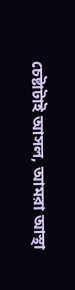চেষ্টাটাই আসল, আমরা আস্থা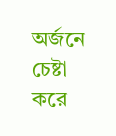অর্জনে চেষ্টা করে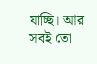যাচ্ছি। আর সবই তো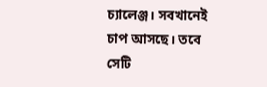চ্যালেঞ্জ। সবখানেই চাপ আসছে। তবে সেটি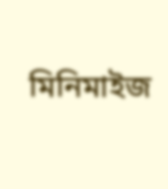মিনিমাইজ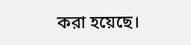করা হয়েছে।